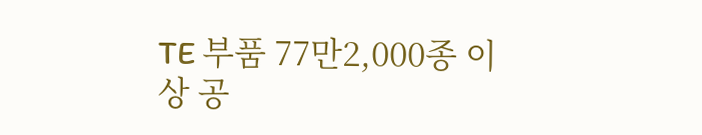TE 부품 77만2,000종 이상 공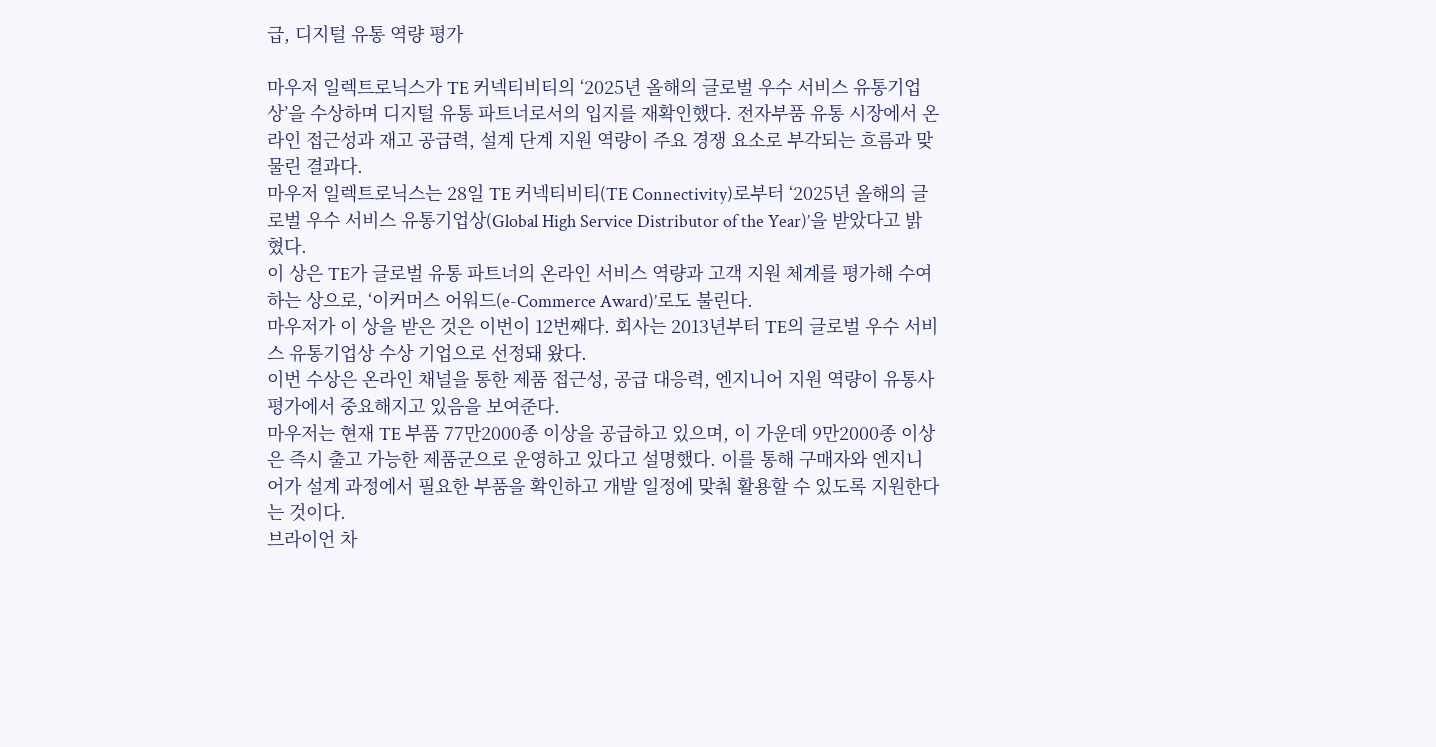급, 디지털 유통 역량 평가

마우저 일렉트로닉스가 TE 커넥티비티의 ‘2025년 올해의 글로벌 우수 서비스 유통기업상’을 수상하며 디지털 유통 파트너로서의 입지를 재확인했다. 전자부품 유통 시장에서 온라인 접근성과 재고 공급력, 설계 단계 지원 역량이 주요 경쟁 요소로 부각되는 흐름과 맞물린 결과다.
마우저 일렉트로닉스는 28일 TE 커넥티비티(TE Connectivity)로부터 ‘2025년 올해의 글로벌 우수 서비스 유통기업상(Global High Service Distributor of the Year)’을 받았다고 밝혔다.
이 상은 TE가 글로벌 유통 파트너의 온라인 서비스 역량과 고객 지원 체계를 평가해 수여하는 상으로, ‘이커머스 어워드(e-Commerce Award)’로도 불린다.
마우저가 이 상을 받은 것은 이번이 12번째다. 회사는 2013년부터 TE의 글로벌 우수 서비스 유통기업상 수상 기업으로 선정돼 왔다.
이번 수상은 온라인 채널을 통한 제품 접근성, 공급 대응력, 엔지니어 지원 역량이 유통사 평가에서 중요해지고 있음을 보여준다.
마우저는 현재 TE 부품 77만2000종 이상을 공급하고 있으며, 이 가운데 9만2000종 이상은 즉시 출고 가능한 제품군으로 운영하고 있다고 설명했다. 이를 통해 구매자와 엔지니어가 설계 과정에서 필요한 부품을 확인하고 개발 일정에 맞춰 활용할 수 있도록 지원한다는 것이다.
브라이언 차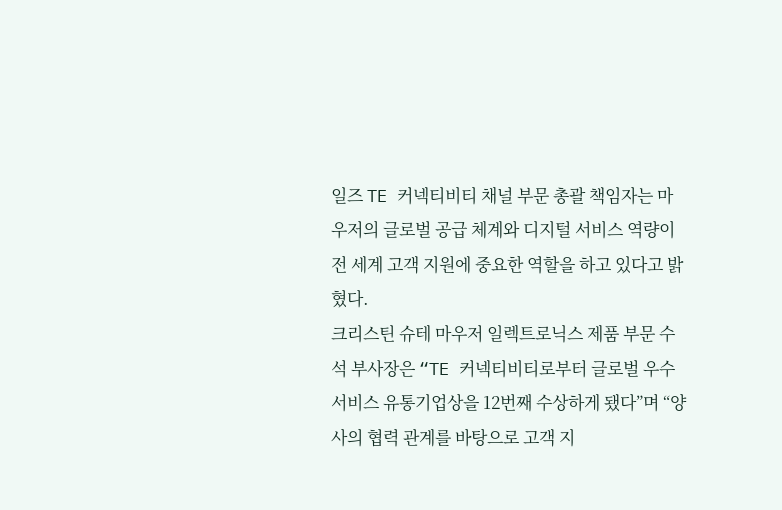일즈 TE 커넥티비티 채널 부문 총괄 책임자는 마우저의 글로벌 공급 체계와 디지털 서비스 역량이 전 세계 고객 지원에 중요한 역할을 하고 있다고 밝혔다.
크리스틴 슈테 마우저 일렉트로닉스 제품 부문 수석 부사장은 “TE 커넥티비티로부터 글로벌 우수 서비스 유통기업상을 12번째 수상하게 됐다”며 “양사의 협력 관계를 바탕으로 고객 지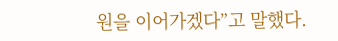원을 이어가겠다”고 말했다.